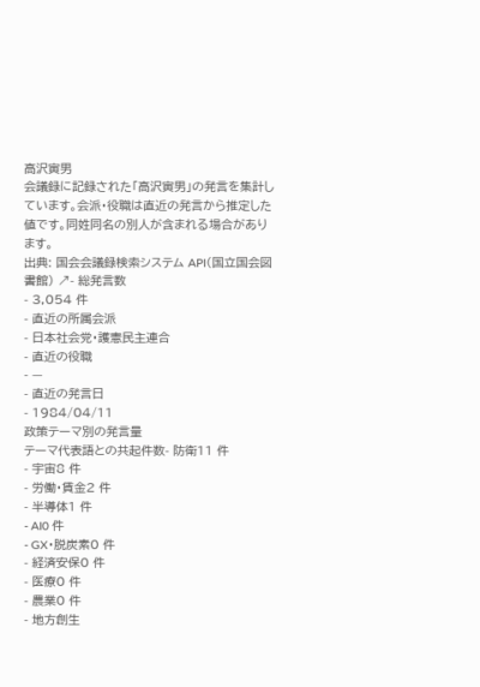高沢寅男
会議録に記録された「高沢寅男」の発言を集計しています。会派・役職は直近の発言から推定した値です。同姓同名の別人が含まれる場合があります。
出典: 国会会議録検索システム API(国立国会図書館) ↗- 総発言数
- 3,054 件
- 直近の所属会派
- 日本社会党・護憲民主連合
- 直近の役職
- —
- 直近の発言日
- 1984/04/11
政策テーマ別の発言量
テーマ代表語との共起件数- 防衛11 件
- 宇宙8 件
- 労働・賃金2 件
- 半導体1 件
- AI0 件
- GX・脱炭素0 件
- 経済安保0 件
- 医療0 件
- 農業0 件
- 地方創生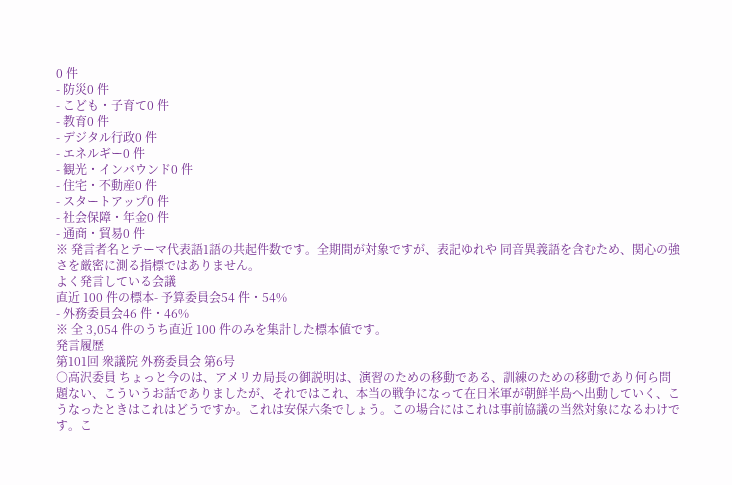0 件
- 防災0 件
- こども・子育て0 件
- 教育0 件
- デジタル行政0 件
- エネルギー0 件
- 観光・インバウンド0 件
- 住宅・不動産0 件
- スタートアップ0 件
- 社会保障・年金0 件
- 通商・貿易0 件
※ 発言者名とテーマ代表語1語の共起件数です。全期間が対象ですが、表記ゆれや 同音異義語を含むため、関心の強さを厳密に測る指標ではありません。
よく発言している会議
直近 100 件の標本- 予算委員会54 件・54%
- 外務委員会46 件・46%
※ 全 3,054 件のうち直近 100 件のみを集計した標本値です。
発言履歴
第101回 衆議院 外務委員会 第6号
○高沢委員 ちょっと今のは、アメリカ局長の御説明は、演習のための移動である、訓練のための移動であり何ら問題ない、こういうお話でありましたが、それではこれ、本当の戦争になって在日米軍が朝鮮半島へ出動していく、こうなったときはこれはどうですか。これは安保六条でしょう。この場合にはこれは事前協議の当然対象になるわけです。こ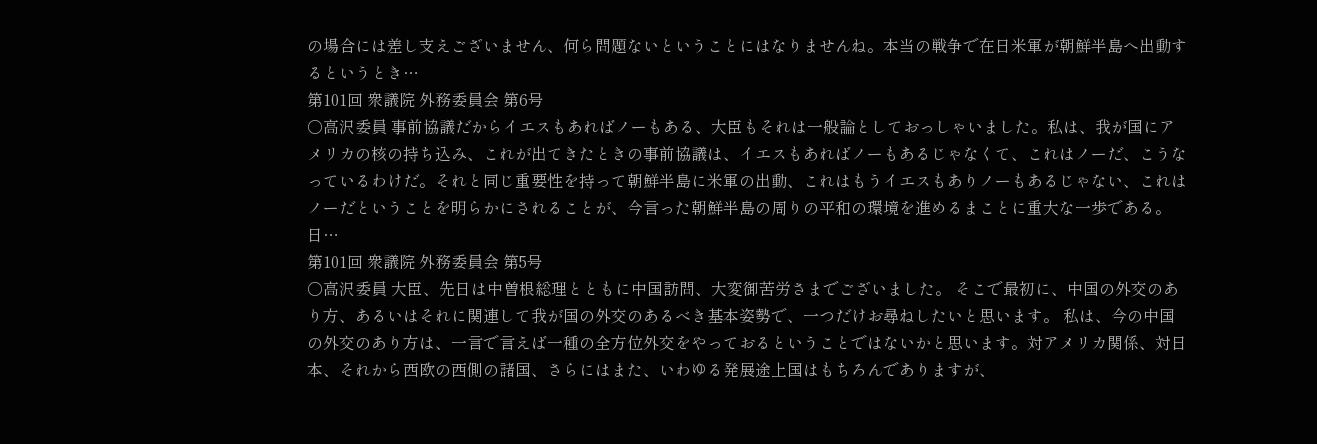の場合には差し支えございません、何ら問題ないということにはなりませんね。本当の戦争で在日米軍が朝鮮半島へ出動するというとき…
第101回 衆議院 外務委員会 第6号
○高沢委員 事前協議だからイエスもあればノーもある、大臣もそれは一般論としておっしゃいました。私は、我が国にアメリカの核の持ち込み、これが出てきたときの事前協議は、イエスもあればノーもあるじゃなくて、これはノーだ、こうなっているわけだ。それと同じ重要性を持って朝鮮半島に米軍の出動、これはもうイエスもありノーもあるじゃない、これはノーだということを明らかにされることが、今言った朝鮮半島の周りの平和の環境を進めるまことに重大な一歩である。日…
第101回 衆議院 外務委員会 第5号
○高沢委員 大臣、先日は中曽根総理とともに中国訪問、大変御苦労さまでございました。 そこで最初に、中国の外交のあり方、あるいはそれに関連して我が国の外交のあるべき基本姿勢で、一つだけお尋ねしたいと思います。 私は、今の中国の外交のあり方は、一言で言えば一種の全方位外交をやっておるということではないかと思います。対アメリカ関係、対日本、それから西欧の西側の諸国、さらにはまた、いわゆる発展途上国はもちろんでありますが、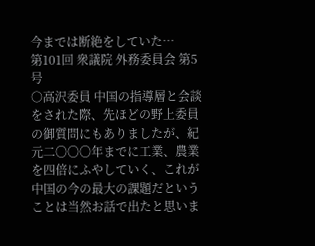今までは断絶をしていた…
第101回 衆議院 外務委員会 第5号
○高沢委員 中国の指導層と会談をされた際、先ほどの野上委員の御質問にもありましたが、紀元二〇〇〇年までに工業、農業を四倍にふやしていく、これが中国の今の最大の課題だということは当然お話で出たと思いま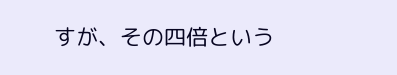すが、その四倍という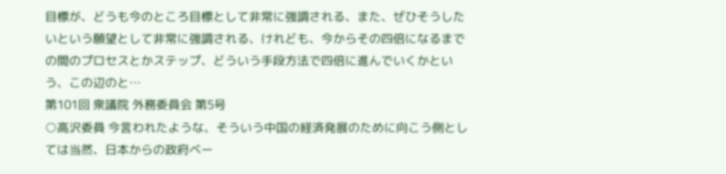目標が、どうも今のところ目標として非常に強調される、また、ぜひそうしたいという願望として非常に強調される、けれども、今からその四倍になるまでの間のプロセスとかステップ、どういう手段方法で四倍に進んでいくかという、この辺のと…
第101回 衆議院 外務委員会 第5号
○高沢委員 今言われたような、そういう中国の経済発展のために向こう側としては当然、日本からの政府ベー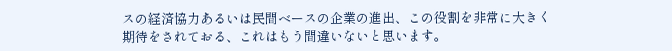スの経済協力あるいは民間ベースの企業の進出、この役割を非常に大きく期待をされておる、これはもう間違いないと思います。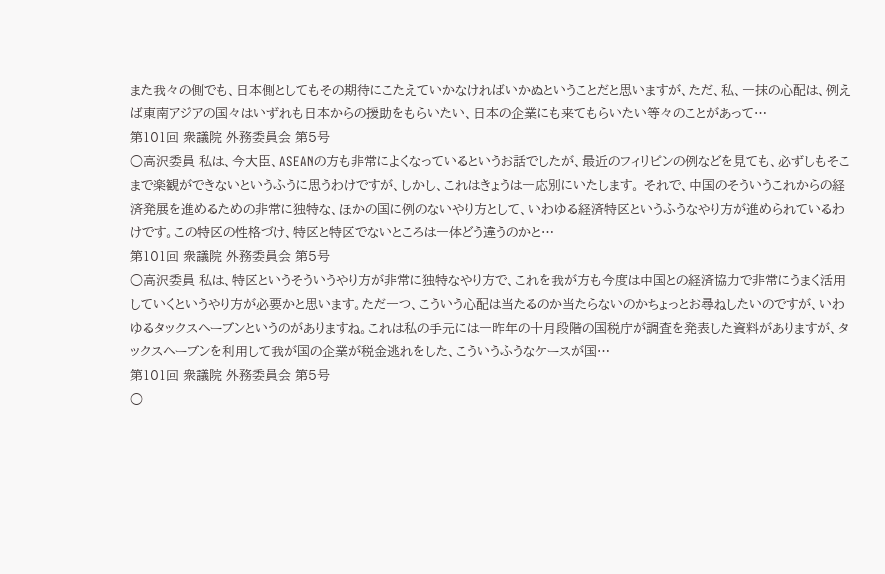また我々の側でも、日本側としてもその期待にこたえていかなければいかぬということだと思いますが、ただ、私、一抹の心配は、例えば東南アジアの国々はいずれも日本からの援助をもらいたい、日本の企業にも来てもらいたい等々のことがあって…
第101回 衆議院 外務委員会 第5号
○高沢委員 私は、今大臣、ASEANの方も非常によくなっているというお話でしたが、最近のフィリピンの例などを見ても、必ずしもそこまで楽観ができないというふうに思うわけですが、しかし、これはきょうは一応別にいたします。 それで、中国のそういうこれからの経済発展を進めるための非常に独特な、ほかの国に例のないやり方として、いわゆる経済特区というふうなやり方が進められているわけです。この特区の性格づけ、特区と特区でないところは一体どう違うのかと…
第101回 衆議院 外務委員会 第5号
○高沢委員 私は、特区というそういうやり方が非常に独特なやり方で、これを我が方も今度は中国との経済協力で非常にうまく活用していくというやり方が必要かと思います。ただ一つ、こういう心配は当たるのか当たらないのかちょっとお尋ねしたいのですが、いわゆるタックスヘーブンというのがありますね。これは私の手元には一昨年の十月段階の国税庁が調査を発表した資料がありますが、タックスヘーブンを利用して我が国の企業が税金逃れをした、こういうふうなケースが国…
第101回 衆議院 外務委員会 第5号
○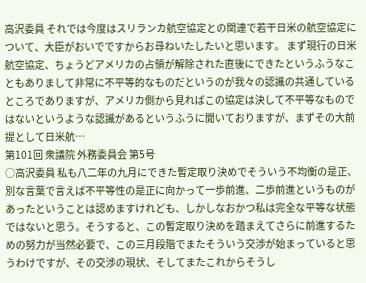高沢委員 それでは今度はスリランカ航空協定との関連で若干日米の航空協定について、大臣がおいでですからお尋ねいたしたいと思います。 まず現行の日米航空協定、ちょうどアメリカの占領が解除された直後にできたというふうなこともありまして非常に不平等的なものだというのが我々の認識の共通しているところでありますが、アメリカ側から見ればこの協定は決して不平等なものではないというような認識があるというふうに聞いておりますが、まずその大前提として日米航…
第101回 衆議院 外務委員会 第5号
○高沢委員 私も八二年の九月にできた暫定取り決めでそういう不均衡の是正、別な言葉で言えば不平等性の是正に向かって一歩前進、二歩前進というものがあったということは認めますけれども、しかしなおかつ私は完全な平等な状態ではないと思う。そうすると、この暫定取り決めを踏まえてさらに前進するための努力が当然必要で、この三月段階でまたそういう交渉が始まっていると思うわけですが、その交渉の現状、そしてまたこれからそうし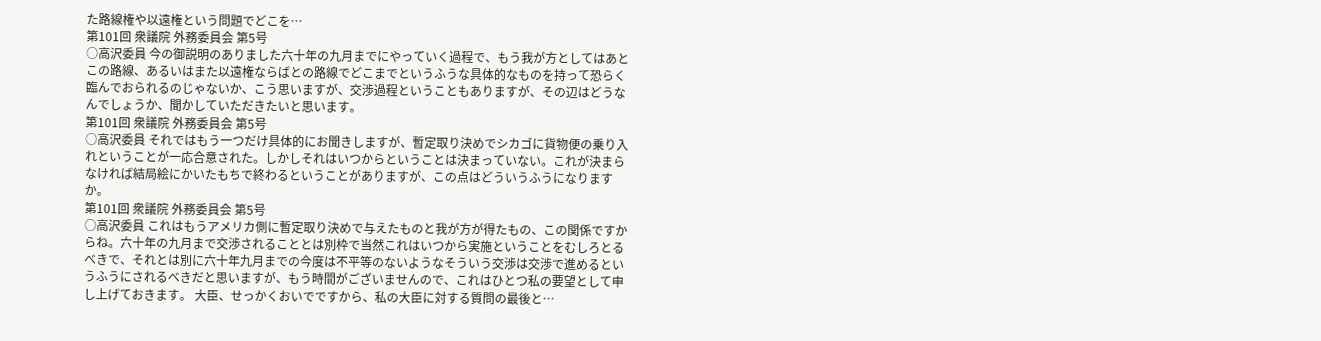た路線権や以遠権という問題でどこを…
第101回 衆議院 外務委員会 第5号
○高沢委員 今の御説明のありました六十年の九月までにやっていく過程で、もう我が方としてはあとこの路線、あるいはまた以遠権ならばとの路線でどこまでというふうな具体的なものを持って恐らく臨んでおられるのじゃないか、こう思いますが、交渉過程ということもありますが、その辺はどうなんでしょうか、聞かしていただきたいと思います。
第101回 衆議院 外務委員会 第5号
○高沢委員 それではもう一つだけ具体的にお聞きしますが、暫定取り決めでシカゴに貨物便の乗り入れということが一応合意された。しかしそれはいつからということは決まっていない。これが決まらなければ結局絵にかいたもちで終わるということがありますが、この点はどういうふうになりますか。
第101回 衆議院 外務委員会 第5号
○高沢委員 これはもうアメリカ側に暫定取り決めで与えたものと我が方が得たもの、この関係ですからね。六十年の九月まで交渉されることとは別枠で当然これはいつから実施ということをむしろとるべきで、それとは別に六十年九月までの今度は不平等のないようなそういう交渉は交渉で進めるというふうにされるべきだと思いますが、もう時間がございませんので、これはひとつ私の要望として申し上げておきます。 大臣、せっかくおいでですから、私の大臣に対する質問の最後と…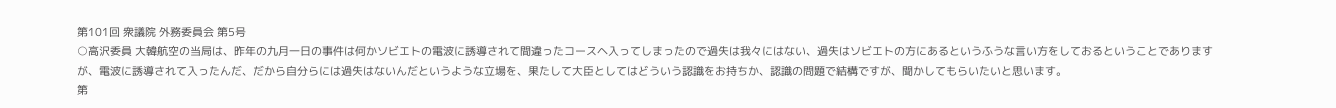第101回 衆議院 外務委員会 第5号
○高沢委員 大韓航空の当局は、昨年の九月一日の事件は何かソビエトの電波に誘導されて間違ったコースヘ入ってしまったので過失は我々にはない、過失はソビエトの方にあるというふうな言い方をしておるということでありますが、電波に誘導されて入ったんだ、だから自分らには過失はないんだというような立場を、果たして大臣としてはどういう認識をお持ちか、認識の問題で結構ですが、聞かしてもらいたいと思います。
第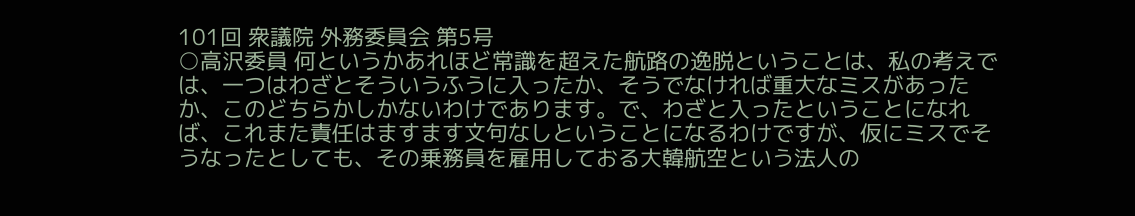101回 衆議院 外務委員会 第5号
○高沢委員 何というかあれほど常識を超えた航路の逸脱ということは、私の考えでは、一つはわざとそういうふうに入ったか、そうでなければ重大なミスがあったか、このどちらかしかないわけであります。で、わざと入ったということになれば、これまた責任はますます文句なしということになるわけですが、仮にミスでそうなったとしても、その乗務員を雇用しておる大韓航空という法人の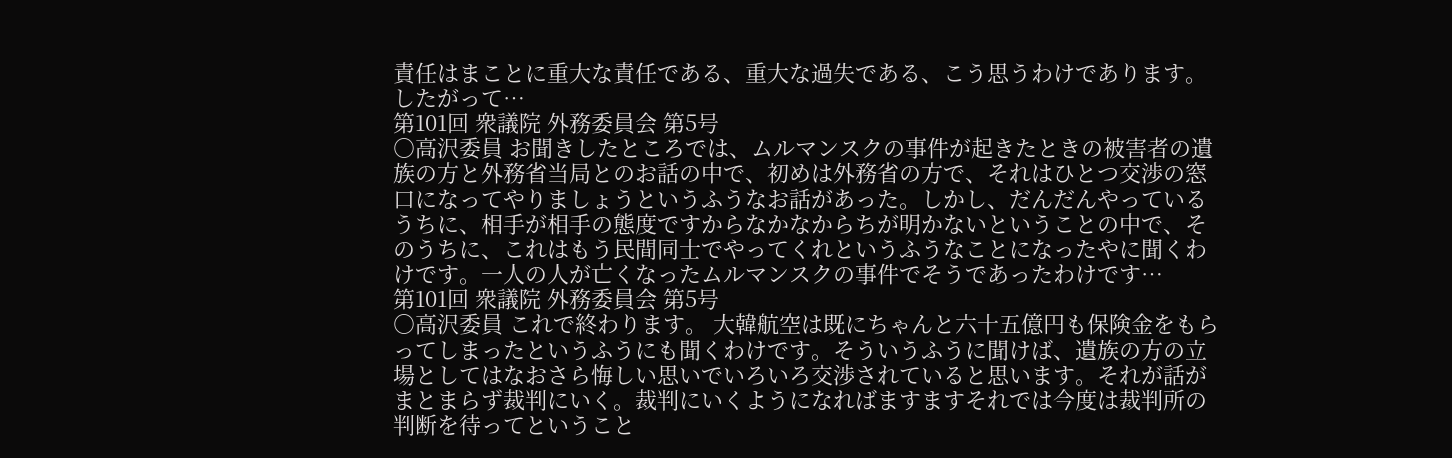責任はまことに重大な責任である、重大な過失である、こう思うわけであります。したがって…
第101回 衆議院 外務委員会 第5号
○高沢委員 お聞きしたところでは、ムルマンスクの事件が起きたときの被害者の遺族の方と外務省当局とのお話の中で、初めは外務省の方で、それはひとつ交渉の窓口になってやりましょうというふうなお話があった。しかし、だんだんやっているうちに、相手が相手の態度ですからなかなからちが明かないということの中で、そのうちに、これはもう民間同士でやってくれというふうなことになったやに聞くわけです。一人の人が亡くなったムルマンスクの事件でそうであったわけです…
第101回 衆議院 外務委員会 第5号
○高沢委員 これで終わります。 大韓航空は既にちゃんと六十五億円も保険金をもらってしまったというふうにも聞くわけです。そういうふうに聞けば、遺族の方の立場としてはなおさら悔しい思いでいろいろ交渉されていると思います。それが話がまとまらず裁判にいく。裁判にいくようになればますますそれでは今度は裁判所の判断を待ってということ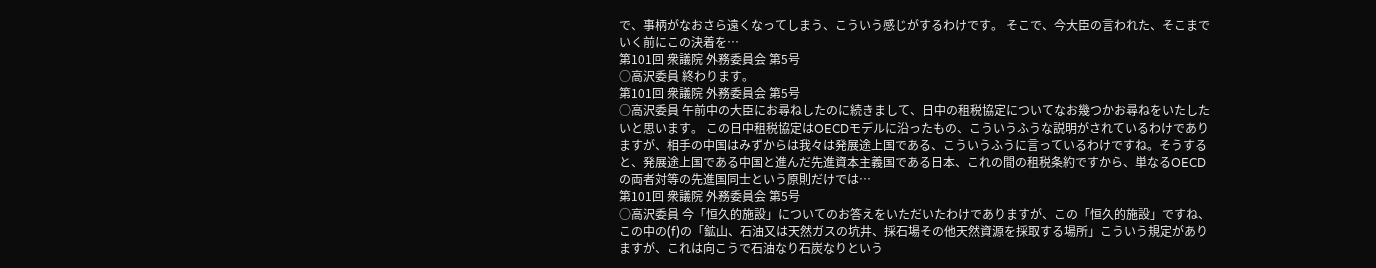で、事柄がなおさら遠くなってしまう、こういう感じがするわけです。 そこで、今大臣の言われた、そこまでいく前にこの決着を…
第101回 衆議院 外務委員会 第5号
○高沢委員 終わります。
第101回 衆議院 外務委員会 第5号
○高沢委員 午前中の大臣にお尋ねしたのに続きまして、日中の租税協定についてなお幾つかお尋ねをいたしたいと思います。 この日中租税協定はOECDモデルに沿ったもの、こういうふうな説明がされているわけでありますが、相手の中国はみずからは我々は発展途上国である、こういうふうに言っているわけですね。そうすると、発展途上国である中国と進んだ先進資本主義国である日本、これの間の租税条約ですから、単なるOECDの両者対等の先進国同士という原則だけでは…
第101回 衆議院 外務委員会 第5号
○高沢委員 今「恒久的施設」についてのお答えをいただいたわけでありますが、この「恒久的施設」ですね、この中の(f)の「鉱山、石油又は天然ガスの坑井、採石場その他天然資源を採取する場所」こういう規定がありますが、これは向こうで石油なり石炭なりという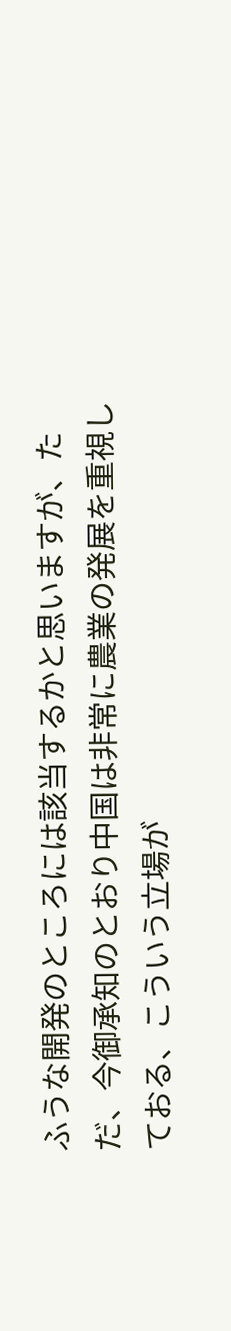ふうな開発のところには該当するかと思いますが、ただ、今御承知のとおり中国は非常に農業の発展を重視しておる、こういう立場が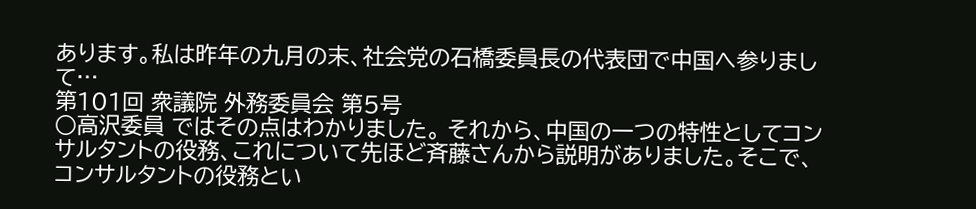あります。私は昨年の九月の末、社会党の石橋委員長の代表団で中国へ参りまして…
第101回 衆議院 外務委員会 第5号
○高沢委員 ではその点はわかりました。 それから、中国の一つの特性としてコンサルタントの役務、これについて先ほど斉藤さんから説明がありました。そこで、コンサルタントの役務とい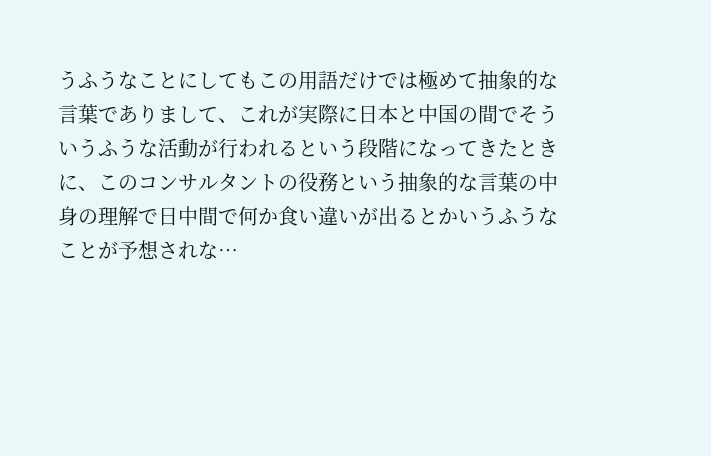うふうなことにしてもこの用語だけでは極めて抽象的な言葉でありまして、これが実際に日本と中国の間でそういうふうな活動が行われるという段階になってきたときに、このコンサルタントの役務という抽象的な言葉の中身の理解で日中間で何か食い違いが出るとかいうふうなことが予想されな…